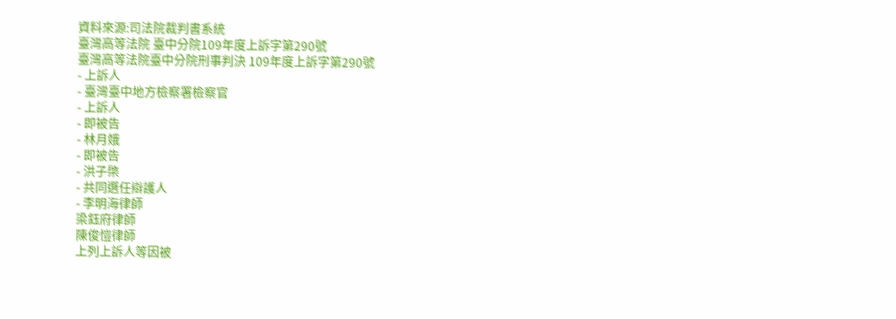資料來源:司法院裁判書系統
臺灣高等法院 臺中分院109年度上訴字第290號
臺灣高等法院臺中分院刑事判決 109年度上訴字第290號
- 上訴人
- 臺灣臺中地方檢察署檢察官
- 上訴人
- 即被告
- 林月娥
- 即被告
- 洪子棨
- 共同選任辯護人
- 李明海律師
梁鈺府律師
陳俊愷律師
上列上訴人等因被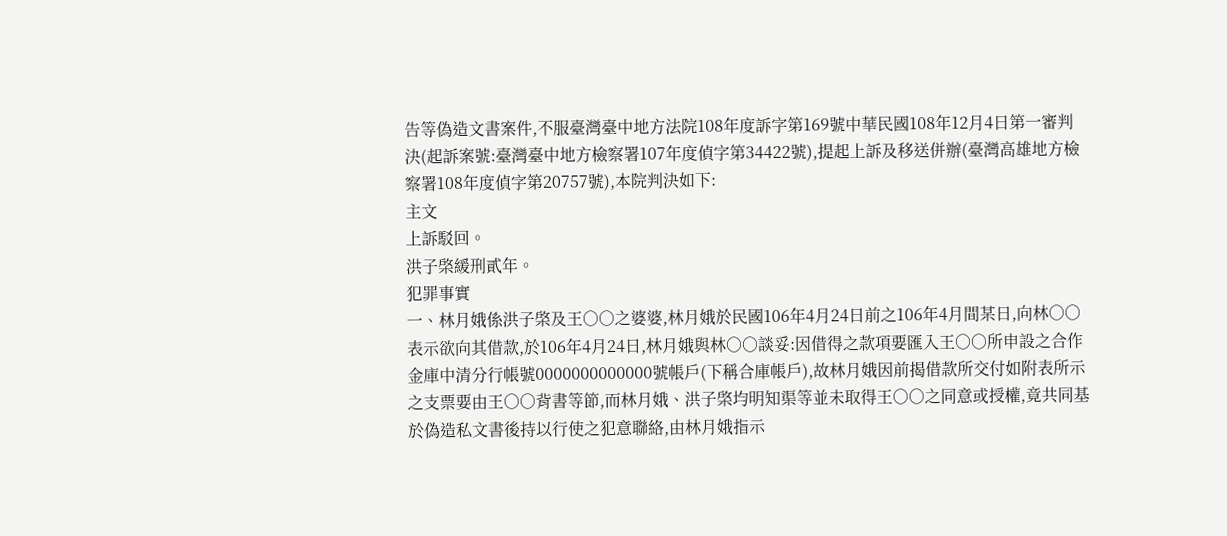告等偽造文書案件,不服臺灣臺中地方法院108年度訴字第169號中華民國108年12月4日第一審判決(起訴案號:臺灣臺中地方檢察署107年度偵字第34422號),提起上訴及移送併辦(臺灣高雄地方檢察署108年度偵字第20757號),本院判決如下:
主文
上訴駁回。
洪子棨緩刑貳年。
犯罪事實
一、林月娥係洪子棨及王○○之婆婆,林月娥於民國106年4月24日前之106年4月間某日,向林○○表示欲向其借款,於106年4月24日,林月娥與林○○談妥:因借得之款項要匯入王○○所申設之合作金庫中清分行帳號0000000000000號帳戶(下稱合庫帳戶),故林月娥因前揭借款所交付如附表所示之支票要由王○○背書等節,而林月娥、洪子棨均明知渠等並未取得王○○之同意或授權,竟共同基於偽造私文書後持以行使之犯意聯絡,由林月娥指示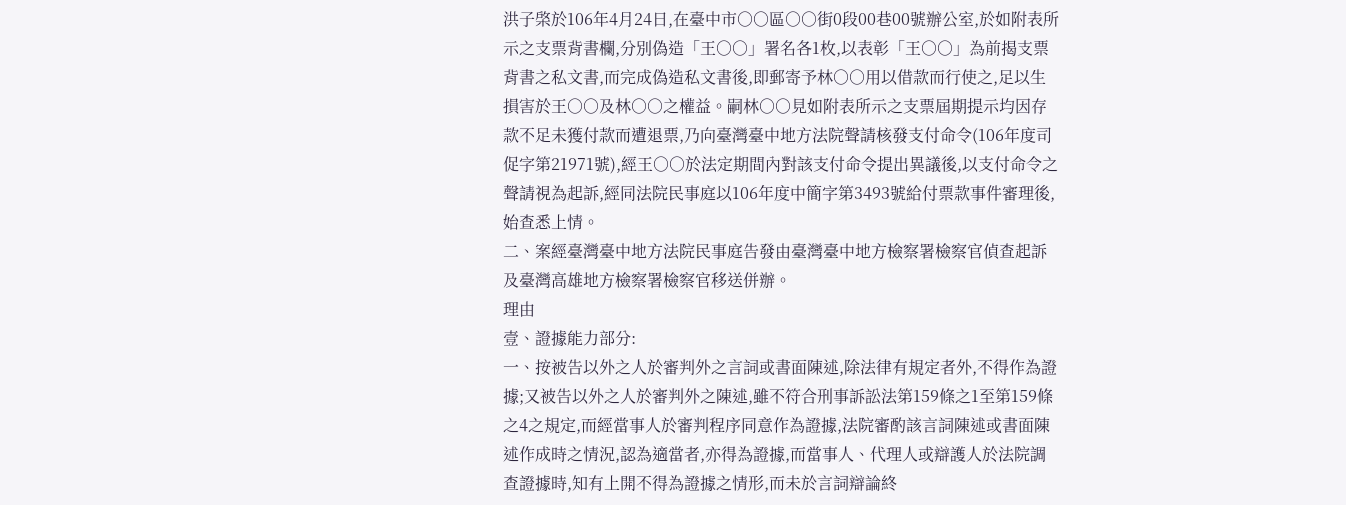洪子棨於106年4月24日,在臺中市○○區○○街0段00巷00號辦公室,於如附表所示之支票背書欄,分別偽造「王○○」署名各1枚,以表彰「王○○」為前揭支票背書之私文書,而完成偽造私文書後,即郵寄予林○○用以借款而行使之,足以生損害於王○○及林○○之權益。嗣林○○見如附表所示之支票屆期提示均因存款不足未獲付款而遭退票,乃向臺灣臺中地方法院聲請核發支付命令(106年度司促字第21971號),經王○○於法定期間內對該支付命令提出異議後,以支付命令之聲請視為起訴,經同法院民事庭以106年度中簡字第3493號給付票款事件審理後,始查悉上情。
二、案經臺灣臺中地方法院民事庭告發由臺灣臺中地方檢察署檢察官偵查起訴及臺灣高雄地方檢察署檢察官移送併辦。
理由
壹、證據能力部分:
一、按被告以外之人於審判外之言詞或書面陳述,除法律有規定者外,不得作為證據;又被告以外之人於審判外之陳述,雖不符合刑事訴訟法第159條之1至第159條之4之規定,而經當事人於審判程序同意作為證據,法院審酌該言詞陳述或書面陳述作成時之情況,認為適當者,亦得為證據,而當事人、代理人或辯護人於法院調查證據時,知有上開不得為證據之情形,而未於言詞辯論終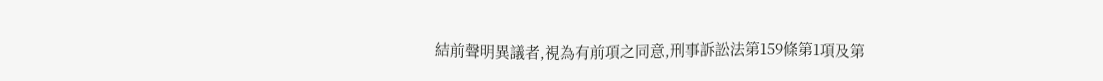結前聲明異議者,視為有前項之同意,刑事訴訟法第159條第1項及第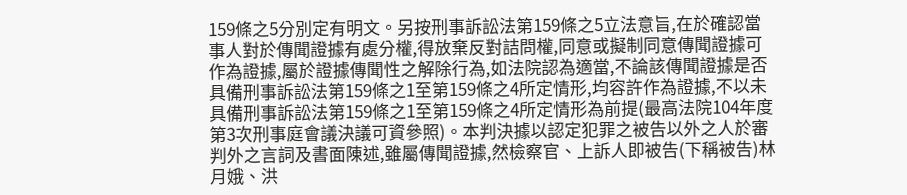159條之5分別定有明文。另按刑事訴訟法第159條之5立法意旨,在於確認當事人對於傳聞證據有處分權,得放棄反對詰問權,同意或擬制同意傳聞證據可作為證據,屬於證據傳聞性之解除行為,如法院認為適當,不論該傳聞證據是否具備刑事訴訟法第159條之1至第159條之4所定情形,均容許作為證據,不以未具備刑事訴訟法第159條之1至第159條之4所定情形為前提(最高法院104年度第3次刑事庭會議決議可資參照)。本判決據以認定犯罪之被告以外之人於審判外之言詞及書面陳述,雖屬傳聞證據,然檢察官、上訴人即被告(下稱被告)林月娥、洪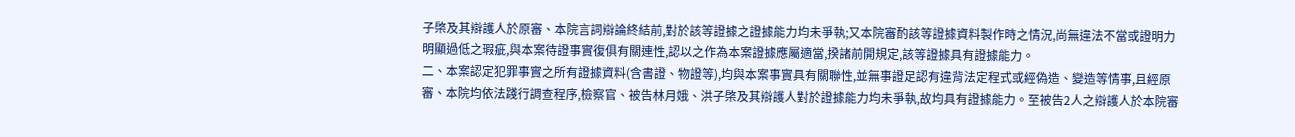子棨及其辯護人於原審、本院言詞辯論終結前,對於該等證據之證據能力均未爭執;又本院審酌該等證據資料製作時之情況,尚無違法不當或證明力明顯過低之瑕疵,與本案待證事實復俱有關連性,認以之作為本案證據應屬適當,揆諸前開規定,該等證據具有證據能力。
二、本案認定犯罪事實之所有證據資料(含書證、物證等),均與本案事實具有關聯性,並無事證足認有違背法定程式或經偽造、變造等情事,且經原審、本院均依法踐行調查程序,檢察官、被告林月娥、洪子棨及其辯護人對於證據能力均未爭執,故均具有證據能力。至被告2人之辯護人於本院審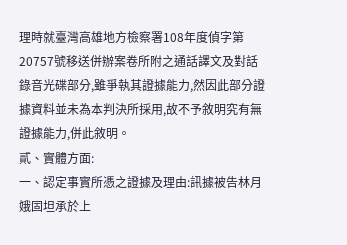理時就臺灣高雄地方檢察署108年度偵字第20757號移送併辦案卷所附之通話譯文及對話錄音光碟部分,雖爭執其證據能力,然因此部分證據資料並未為本判決所採用,故不予敘明究有無證據能力,併此敘明。
貳、實體方面:
一、認定事實所憑之證據及理由:訊據被告林月娥固坦承於上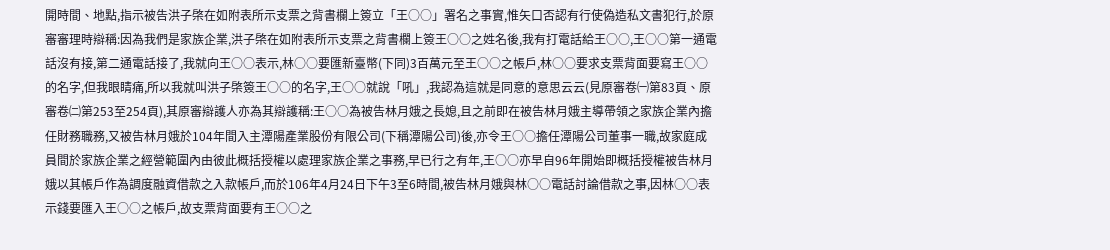開時間、地點,指示被告洪子棨在如附表所示支票之背書欄上簽立「王○○」署名之事實,惟矢口否認有行使偽造私文書犯行,於原審審理時辯稱:因為我們是家族企業,洪子棨在如附表所示支票之背書欄上簽王○○之姓名後,我有打電話給王○○,王○○第一通電話沒有接,第二通電話接了,我就向王○○表示,林○○要匯新臺幣(下同)3百萬元至王○○之帳戶,林○○要求支票背面要寫王○○的名字,但我眼睛痛,所以我就叫洪子棨簽王○○的名字,王○○就說「吼」,我認為這就是同意的意思云云(見原審卷㈠第83頁、原審卷㈡第253至254頁),其原審辯護人亦為其辯護稱:王○○為被告林月娥之長媳,且之前即在被告林月娥主導帶領之家族企業內擔任財務職務,又被告林月娥於104年間入主潭陽產業股份有限公司(下稱潭陽公司)後,亦令王○○擔任潭陽公司董事一職,故家庭成員間於家族企業之經營範圍內由彼此概括授權以處理家族企業之事務,早已行之有年,王○○亦早自96年開始即概括授權被告林月娥以其帳戶作為調度融資借款之入款帳戶,而於106年4月24日下午3至6時間,被告林月娥與林○○電話討論借款之事,因林○○表示錢要匯入王○○之帳戶,故支票背面要有王○○之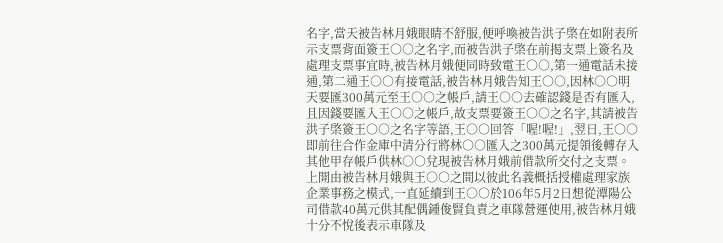名字,當天被告林月娥眼睛不舒服,便呼喚被告洪子棨在如附表所示支票背面簽王○○之名字,而被告洪子棨在前揭支票上簽名及處理支票事宜時,被告林月娥便同時致電王○○,第一通電話未接通,第二通王○○有接電話,被告林月娥告知王○○,因林○○明天要匯300萬元至王○○之帳戶,請王○○去確認錢是否有匯入,且因錢要匯入王○○之帳戶,故支票要簽王○○之名字,其請被告洪子棨簽王○○之名字等語,王○○回答「喔!喔!」,翌日,王○○即前往合作金庫中清分行將林○○匯入之300萬元提領後轉存入其他甲存帳戶供林○○兌現被告林月娥前借款所交付之支票。上開由被告林月娥與王○○之間以彼此名義概括授權處理家族企業事務之模式,一直延續到王○○於106年5月2日想從潭陽公司借款40萬元供其配偶鍾俊賢負責之車隊營運使用,被告林月娥十分不悅後表示車隊及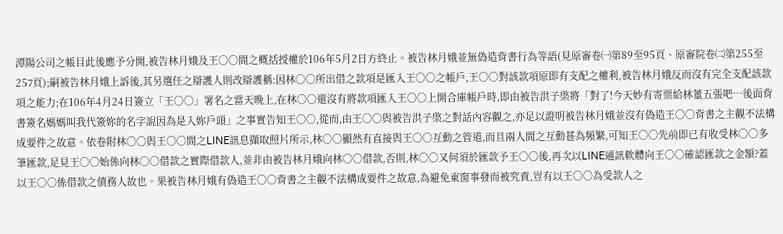潭陽公司之帳目此後應予分開,被告林月娥及王○○間之概括授權於106年5月2日方終止。被告林月娥並無偽造背書行為等語(見原審卷㈠第89至95頁、原審院卷㈡第255至257頁);嗣被告林月娥上訴後,其另選任之辯護人則改辯護稱:因林○○所出借之款項是匯入王○○之帳戶,王○○對該款項原即有支配之權利,被告林月娥反而沒有完全支配該款項之能力;在106年4月24日簽立「王○○」署名之當天晚上,在林○○還沒有將款項匯入王○○上開合庫帳戶時,即由被告洪子棨將「對了!今天妙有寄票給林董五張吧…後面背書簽名媽媽叫我代簽妳的名字說因為是入妳戶頭」之事實告知王○○,從而,由王○○與被告洪子棨之對話內容觀之,亦足以證明被告林月娥並沒有偽造王○○背書之主觀不法構成要件之故意。依卷附林○○與王○○間之LINE訊息擷取照片所示,林○○顯然有直接與王○○互動之管道,而且兩人間之互動甚為頻繁,可知王○○先前即已有收受林○○多筆匯款,足見王○○始係向林○○借款之實際借款人,並非由被告林月娥向林○○借款,否則,林○○又何須於匯款予王○○後,再次以LINE通訊軟體向王○○確認匯款之金額?蓋以王○○係借款之債務人故也。果被告林月娥有偽造王○○背書之主觀不法構成要件之故意,為避免東窗事發而被究責,豈有以王○○為受款人之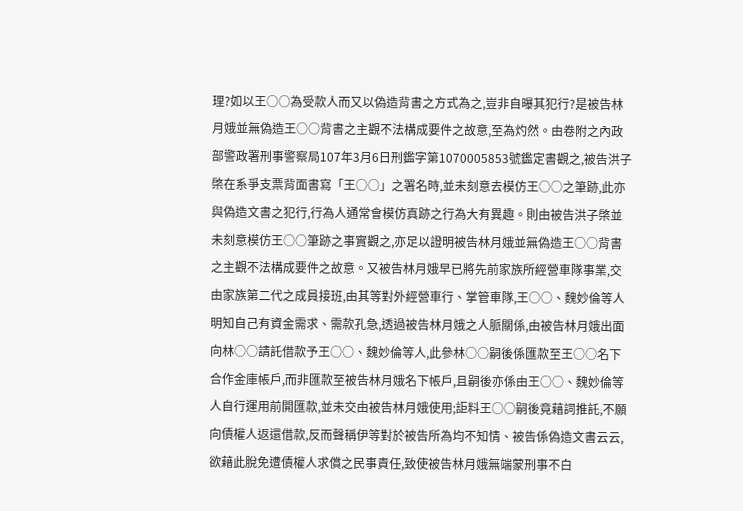理?如以王○○為受款人而又以偽造背書之方式為之,豈非自曝其犯行?是被告林月娥並無偽造王○○背書之主觀不法構成要件之故意,至為灼然。由卷附之內政部警政署刑事警察局107年3月6日刑鑑字第1070005853號鑑定書觀之,被告洪子棨在系爭支票背面書寫「王○○」之署名時,並未刻意去模仿王○○之筆跡,此亦與偽造文書之犯行,行為人通常會模仿真跡之行為大有異趣。則由被告洪子棨並未刻意模仿王○○筆跡之事實觀之,亦足以證明被告林月娥並無偽造王○○背書之主觀不法構成要件之故意。又被告林月娥早已將先前家族所經營車隊事業,交由家族第二代之成員接班,由其等對外經營車行、掌管車隊,王○○、魏妙倫等人明知自己有資金需求、需款孔急,透過被告林月娥之人脈關係,由被告林月娥出面向林○○請託借款予王○○、魏妙倫等人,此參林○○嗣後係匯款至王○○名下合作金庫帳戶,而非匯款至被告林月娥名下帳戶,且嗣後亦係由王○○、魏妙倫等人自行運用前開匯款,並未交由被告林月娥使用;詎料王○○嗣後竟藉詞推託,不願向債權人返還借款,反而聲稱伊等對於被告所為均不知情、被告係偽造文書云云,欲藉此脫免遭債權人求償之民事責任,致使被告林月娥無端蒙刑事不白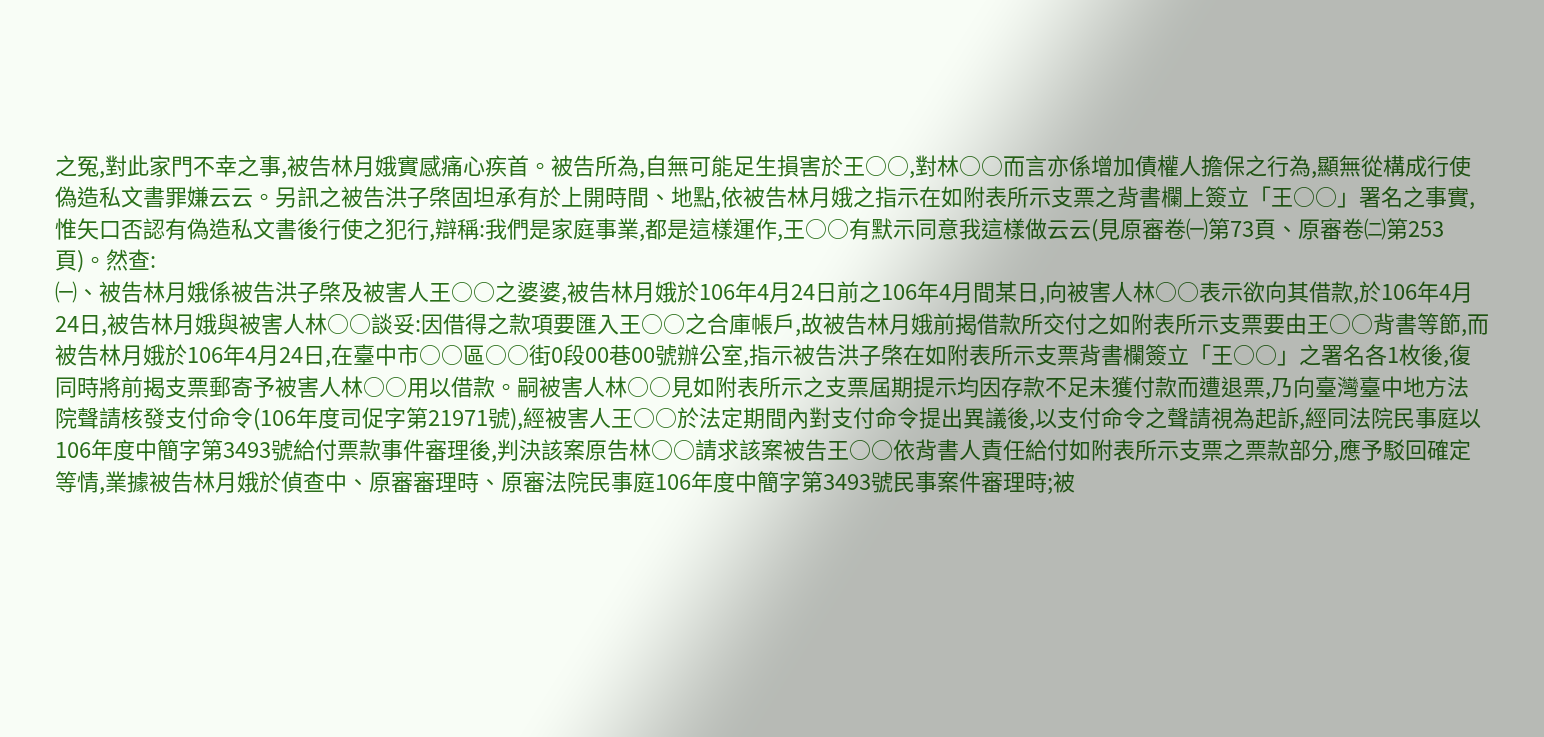之冤,對此家門不幸之事,被告林月娥實感痛心疾首。被告所為,自無可能足生損害於王○○,對林○○而言亦係增加債權人擔保之行為,顯無從構成行使偽造私文書罪嫌云云。另訊之被告洪子棨固坦承有於上開時間、地點,依被告林月娥之指示在如附表所示支票之背書欄上簽立「王○○」署名之事實,惟矢口否認有偽造私文書後行使之犯行,辯稱:我們是家庭事業,都是這樣運作,王○○有默示同意我這樣做云云(見原審卷㈠第73頁、原審卷㈡第253頁)。然查:
㈠、被告林月娥係被告洪子棨及被害人王○○之婆婆,被告林月娥於106年4月24日前之106年4月間某日,向被害人林○○表示欲向其借款,於106年4月24日,被告林月娥與被害人林○○談妥:因借得之款項要匯入王○○之合庫帳戶,故被告林月娥前揭借款所交付之如附表所示支票要由王○○背書等節,而被告林月娥於106年4月24日,在臺中市○○區○○街0段00巷00號辦公室,指示被告洪子棨在如附表所示支票背書欄簽立「王○○」之署名各1枚後,復同時將前揭支票郵寄予被害人林○○用以借款。嗣被害人林○○見如附表所示之支票屆期提示均因存款不足未獲付款而遭退票,乃向臺灣臺中地方法院聲請核發支付命令(106年度司促字第21971號),經被害人王○○於法定期間內對支付命令提出異議後,以支付命令之聲請視為起訴,經同法院民事庭以106年度中簡字第3493號給付票款事件審理後,判決該案原告林○○請求該案被告王○○依背書人責任給付如附表所示支票之票款部分,應予駁回確定等情,業據被告林月娥於偵查中、原審審理時、原審法院民事庭106年度中簡字第3493號民事案件審理時;被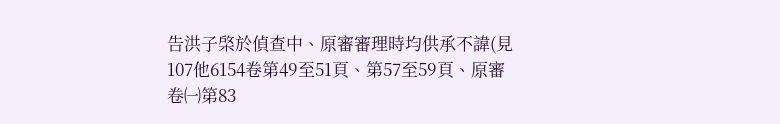告洪子棨於偵查中、原審審理時均供承不諱(見107他6154卷第49至51頁、第57至59頁、原審卷㈠第83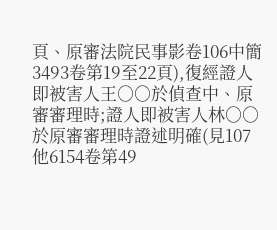頁、原審法院民事影卷106中簡3493卷第19至22頁),復經證人即被害人王○○於偵查中、原審審理時;證人即被害人林○○於原審審理時證述明確(見107他6154卷第49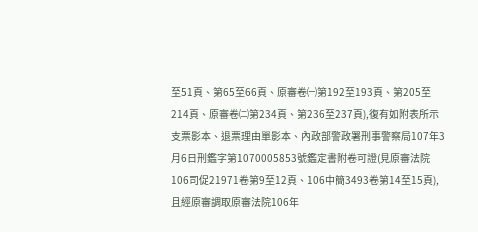至51頁、第65至66頁、原審卷㈠第192至193頁、第205至214頁、原審卷㈡第234頁、第236至237頁),復有如附表所示支票影本、退票理由單影本、內政部警政署刑事警察局107年3月6日刑鑑字第1070005853號鑑定書附卷可證(見原審法院106司促21971卷第9至12頁、106中簡3493卷第14至15頁),且經原審調取原審法院106年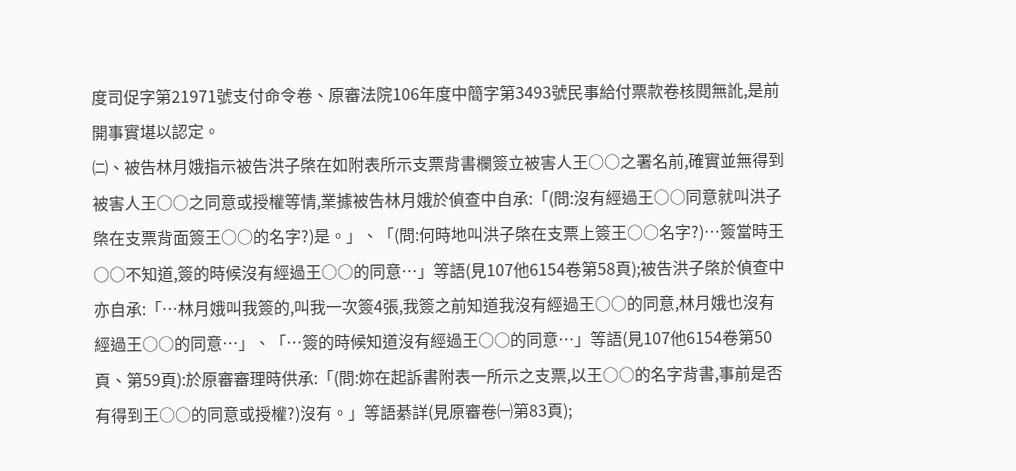度司促字第21971號支付命令卷、原審法院106年度中簡字第3493號民事給付票款卷核閱無訛,是前開事實堪以認定。
㈡、被告林月娥指示被告洪子棨在如附表所示支票背書欄簽立被害人王○○之署名前,確實並無得到被害人王○○之同意或授權等情,業據被告林月娥於偵查中自承:「(問:沒有經過王○○同意就叫洪子棨在支票背面簽王○○的名字?)是。」、「(問:何時地叫洪子棨在支票上簽王○○名字?)…簽當時王○○不知道,簽的時候沒有經過王○○的同意…」等語(見107他6154卷第58頁);被告洪子棨於偵查中亦自承:「…林月娥叫我簽的,叫我一次簽4張,我簽之前知道我沒有經過王○○的同意,林月娥也沒有經過王○○的同意…」、「…簽的時候知道沒有經過王○○的同意…」等語(見107他6154卷第50頁、第59頁):於原審審理時供承:「(問:妳在起訴書附表一所示之支票,以王○○的名字背書,事前是否有得到王○○的同意或授權?)沒有。」等語綦詳(見原審卷㈠第83頁);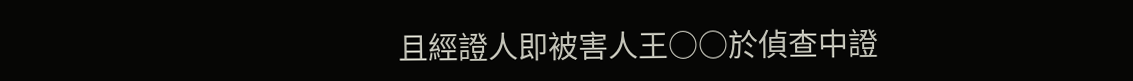且經證人即被害人王○○於偵查中證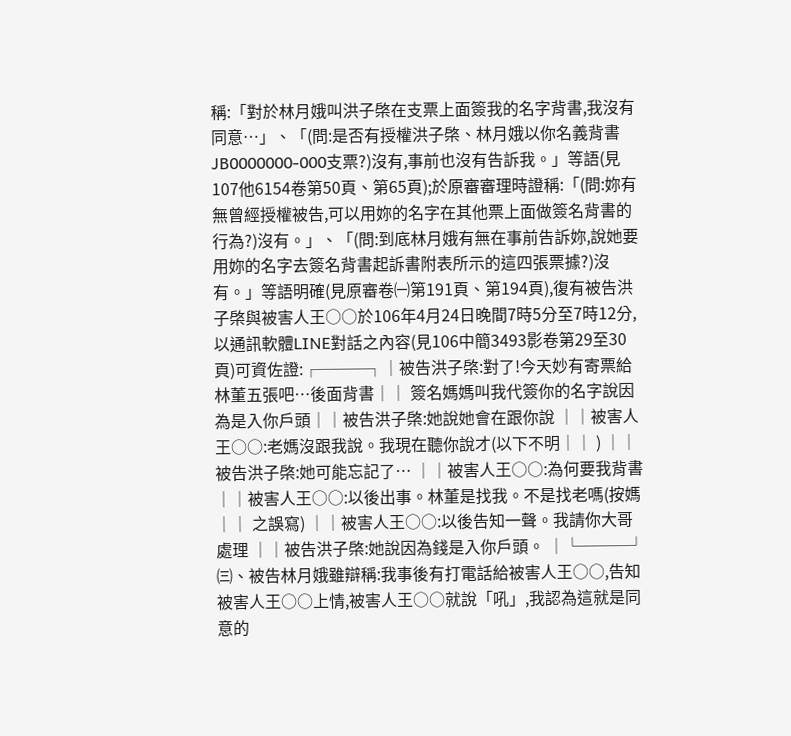稱:「對於林月娥叫洪子棨在支票上面簽我的名字背書,我沒有同意…」、「(問:是否有授權洪子棨、林月娥以你名義背書JB0000000-000支票?)沒有,事前也沒有告訴我。」等語(見107他6154卷第50頁、第65頁);於原審審理時證稱:「(問:妳有無曾經授權被告,可以用妳的名字在其他票上面做簽名背書的行為?)沒有。」、「(問:到底林月娥有無在事前告訴妳,說她要用妳的名字去簽名背書起訴書附表所示的這四張票據?)沒有。」等語明確(見原審卷㈠第191頁、第194頁),復有被告洪子棨與被害人王○○於106年4月24日晚間7時5分至7時12分,以通訊軟體LINE對話之內容(見106中簡3493影卷第29至30頁)可資佐證:┌───┐│被告洪子棨:對了!今天妙有寄票給林董五張吧…後面背書││ 簽名媽媽叫我代簽你的名字說因為是入你戶頭││被告洪子棨:她說她會在跟你說 ││被害人王○○:老媽沒跟我說。我現在聽你說才(以下不明││ ) ││被告洪子棨:她可能忘記了… ││被害人王○○:為何要我背書 ││被害人王○○:以後出事。林董是找我。不是找老嗎(按媽││ 之誤寫) ││被害人王○○:以後告知一聲。我請你大哥處理 ││被告洪子棨:她說因為錢是入你戶頭。 │└───┘
㈢、被告林月娥雖辯稱:我事後有打電話給被害人王○○,告知被害人王○○上情,被害人王○○就說「吼」,我認為這就是同意的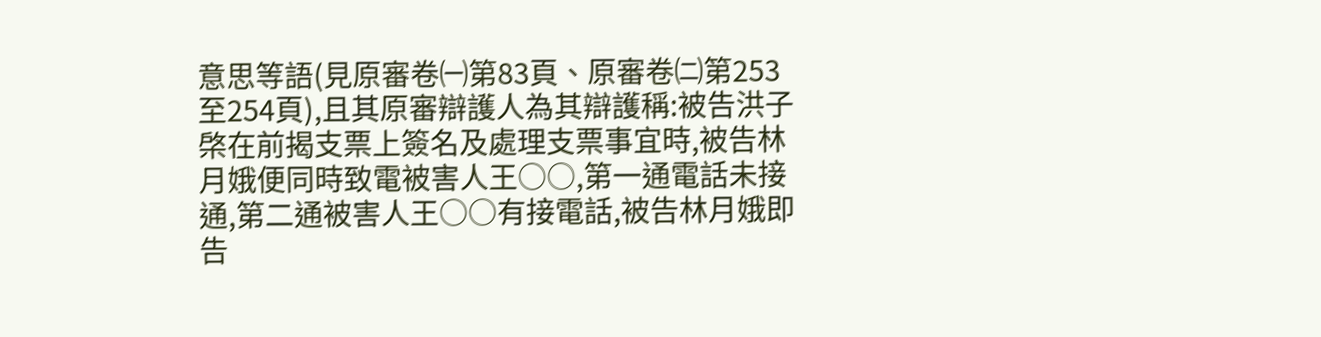意思等語(見原審卷㈠第83頁、原審卷㈡第253至254頁),且其原審辯護人為其辯護稱:被告洪子棨在前揭支票上簽名及處理支票事宜時,被告林月娥便同時致電被害人王○○,第一通電話未接通,第二通被害人王○○有接電話,被告林月娥即告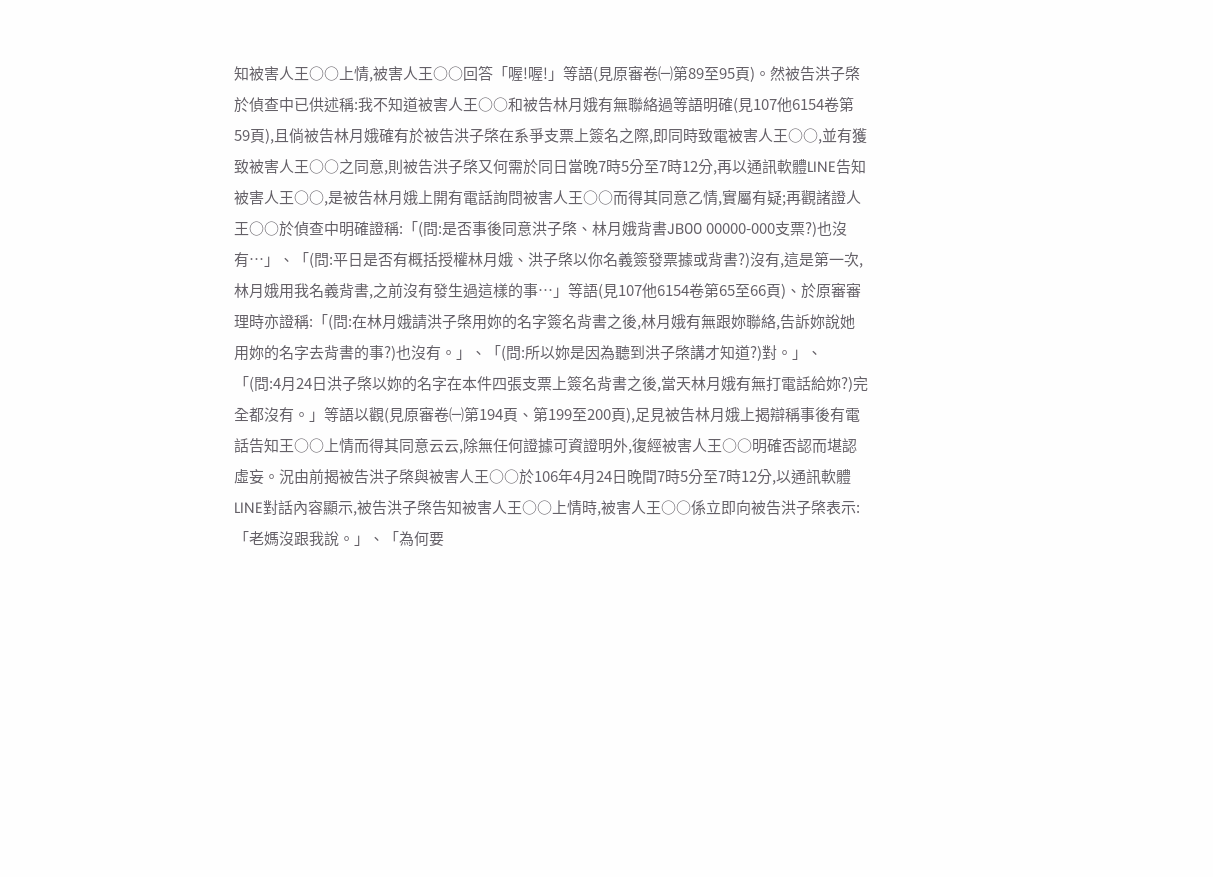知被害人王○○上情,被害人王○○回答「喔!喔!」等語(見原審卷㈠第89至95頁)。然被告洪子棨於偵查中已供述稱:我不知道被害人王○○和被告林月娥有無聯絡過等語明確(見107他6154卷第59頁),且倘被告林月娥確有於被告洪子棨在系爭支票上簽名之際,即同時致電被害人王○○,並有獲致被害人王○○之同意,則被告洪子棨又何需於同日當晚7時5分至7時12分,再以通訊軟體LINE告知被害人王○○,是被告林月娥上開有電話詢問被害人王○○而得其同意乙情,實屬有疑;再觀諸證人王○○於偵查中明確證稱:「(問:是否事後同意洪子棨、林月娥背書JB00 00000-000支票?)也沒有…」、「(問:平日是否有概括授權林月娥、洪子棨以你名義簽發票據或背書?)沒有,這是第一次,林月娥用我名義背書,之前沒有發生過這樣的事…」等語(見107他6154卷第65至66頁)、於原審審理時亦證稱:「(問:在林月娥請洪子棨用妳的名字簽名背書之後,林月娥有無跟妳聯絡,告訴妳說她用妳的名字去背書的事?)也沒有。」、「(問:所以妳是因為聽到洪子棨講才知道?)對。」、「(問:4月24日洪子棨以妳的名字在本件四張支票上簽名背書之後,當天林月娥有無打電話給妳?)完全都沒有。」等語以觀(見原審卷㈠第194頁、第199至200頁),足見被告林月娥上揭辯稱事後有電話告知王○○上情而得其同意云云,除無任何證據可資證明外,復經被害人王○○明確否認而堪認虛妄。況由前揭被告洪子棨與被害人王○○於106年4月24日晚間7時5分至7時12分,以通訊軟體LINE對話內容顯示,被告洪子棨告知被害人王○○上情時,被害人王○○係立即向被告洪子棨表示:「老媽沒跟我說。」、「為何要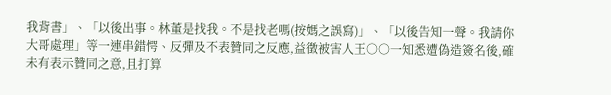我背書」、「以後出事。林董是找我。不是找老嗎(按媽之誤寫)」、「以後告知一聲。我請你大哥處理」等一連串錯愕、反彈及不表贊同之反應,益徵被害人王○○一知悉遭偽造簽名後,確未有表示贊同之意,且打算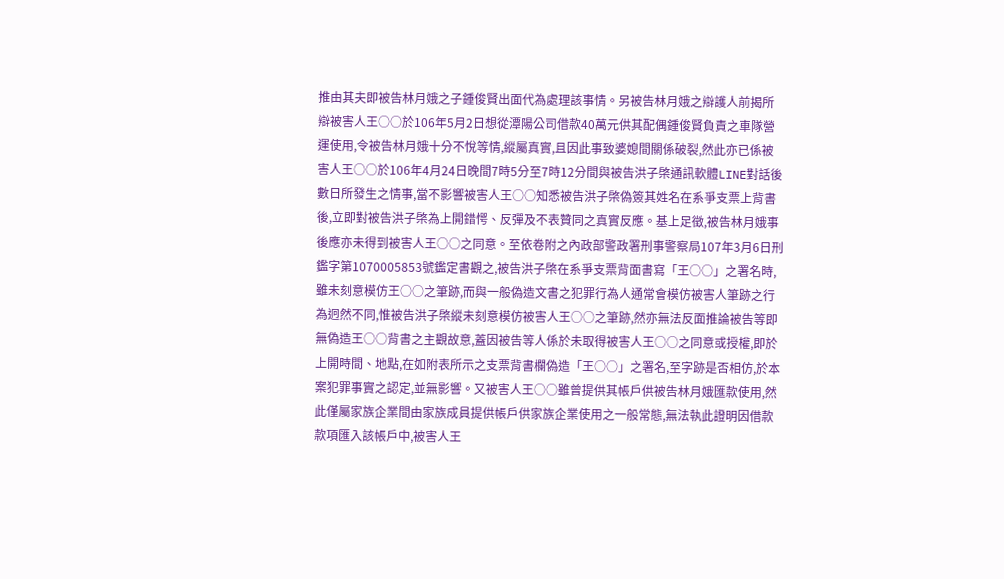推由其夫即被告林月娥之子鍾俊賢出面代為處理該事情。另被告林月娥之辯護人前揭所辯被害人王○○於106年5月2日想從潭陽公司借款40萬元供其配偶鍾俊賢負責之車隊營運使用,令被告林月娥十分不悅等情,縱屬真實,且因此事致婆媳間關係破裂,然此亦已係被害人王○○於106年4月24日晚間7時5分至7時12分間與被告洪子棨通訊軟體LINE對話後數日所發生之情事,當不影響被害人王○○知悉被告洪子棨偽簽其姓名在系爭支票上背書後,立即對被告洪子棨為上開錯愕、反彈及不表贊同之真實反應。基上足徵,被告林月娥事後應亦未得到被害人王○○之同意。至依卷附之內政部警政署刑事警察局107年3月6日刑鑑字第1070005853號鑑定書觀之,被告洪子棨在系爭支票背面書寫「王○○」之署名時,雖未刻意模仿王○○之筆跡,而與一般偽造文書之犯罪行為人通常會模仿被害人筆跡之行為迥然不同,惟被告洪子棨縱未刻意模仿被害人王○○之筆跡,然亦無法反面推論被告等即無偽造王○○背書之主觀故意,蓋因被告等人係於未取得被害人王○○之同意或授權,即於上開時間、地點,在如附表所示之支票背書欄偽造「王○○」之署名,至字跡是否相仿,於本案犯罪事實之認定,並無影響。又被害人王○○雖曾提供其帳戶供被告林月娥匯款使用,然此僅屬家族企業間由家族成員提供帳戶供家族企業使用之一般常態,無法執此證明因借款款項匯入該帳戶中,被害人王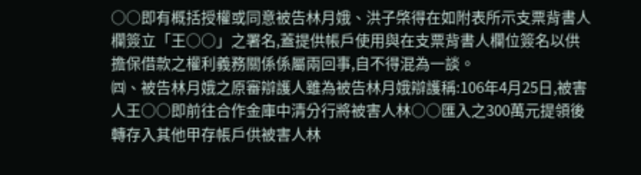○○即有概括授權或同意被告林月娥、洪子棨得在如附表所示支票背書人欄簽立「王○○」之署名,蓋提供帳戶使用與在支票背書人欄位簽名以供擔保借款之權利義務關係係屬兩回事,自不得混為一談。
㈣、被告林月娥之原審辯護人雖為被告林月娥辯護稱:106年4月25日,被害人王○○即前往合作金庫中清分行將被害人林○○匯入之300萬元提領後轉存入其他甲存帳戶供被害人林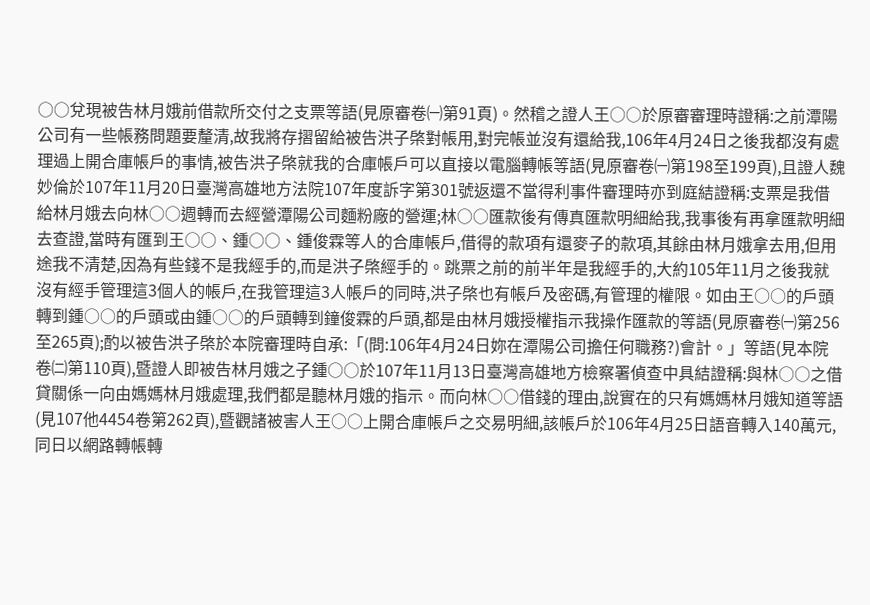○○兌現被告林月娥前借款所交付之支票等語(見原審卷㈠第91頁)。然稽之證人王○○於原審審理時證稱:之前潭陽公司有一些帳務問題要釐清,故我將存摺留給被告洪子棨對帳用,對完帳並沒有還給我,106年4月24日之後我都沒有處理過上開合庫帳戶的事情,被告洪子棨就我的合庫帳戶可以直接以電腦轉帳等語(見原審卷㈠第198至199頁),且證人魏妙倫於107年11月20日臺灣高雄地方法院107年度訴字第301號返還不當得利事件審理時亦到庭結證稱:支票是我借給林月娥去向林○○週轉而去經營潭陽公司麵粉廠的營運;林○○匯款後有傳真匯款明細給我,我事後有再拿匯款明細去查證,當時有匯到王○○、鍾○○、鍾俊霖等人的合庫帳戶,借得的款項有還麥子的款項,其餘由林月娥拿去用,但用途我不清楚,因為有些錢不是我經手的,而是洪子棨經手的。跳票之前的前半年是我經手的,大約105年11月之後我就沒有經手管理這3個人的帳戶,在我管理這3人帳戶的同時,洪子棨也有帳戶及密碼,有管理的權限。如由王○○的戶頭轉到鍾○○的戶頭或由鍾○○的戶頭轉到鐘俊霖的戶頭,都是由林月娥授權指示我操作匯款的等語(見原審卷㈠第256至265頁);酌以被告洪子棨於本院審理時自承:「(問:106年4月24日妳在潭陽公司擔任何職務?)會計。」等語(見本院卷㈡第110頁),暨證人即被告林月娥之子鍾○○於107年11月13日臺灣高雄地方檢察署偵查中具結證稱:與林○○之借貸關係一向由媽媽林月娥處理,我們都是聽林月娥的指示。而向林○○借錢的理由,說實在的只有媽媽林月娥知道等語(見107他4454卷第262頁),暨觀諸被害人王○○上開合庫帳戶之交易明細,該帳戶於106年4月25日語音轉入140萬元,同日以網路轉帳轉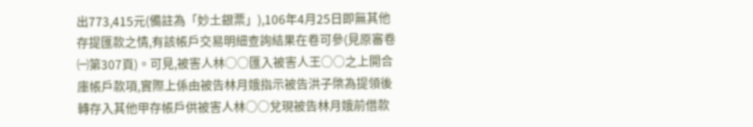出773,415元(備註為「妙土銀票」),106年4月25日即無其他存提匯款之情,有該帳戶交易明細查詢結果在卷可參(見原審卷㈠第307頁)。可見,被害人林○○匯入被害人王○○之上開合庫帳戶款項,實際上係由被告林月娥指示被告洪子棨為提領後轉存入其他甲存帳戶供被害人林○○兌現被告林月娥前借款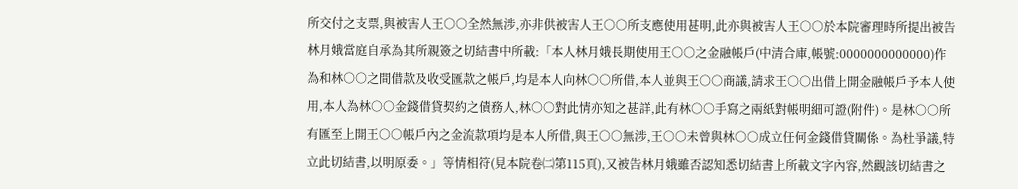所交付之支票,與被害人王○○全然無涉,亦非供被害人王○○所支應使用甚明,此亦與被害人王○○於本院審理時所提出被告林月娥當庭自承為其所親簽之切結書中所載:「本人林月娥長期使用王○○之金融帳戶(中清合庫,帳號:0000000000000)作為和林○○之間借款及收受匯款之帳戶,均是本人向林○○所借,本人並與王○○商議,請求王○○出借上開金融帳戶予本人使用,本人為林○○金錢借貸契約之債務人,林○○對此情亦知之甚詳,此有林○○手寫之兩紙對帳明細可證(附件)。是林○○所有匯至上開王○○帳戶內之金流款項均是本人所借,與王○○無涉,王○○未曾與林○○成立任何金錢借貸關係。為杜爭議,特立此切結書,以明原委。」等情相符(見本院卷㈡第115頁),又被告林月娥雖否認知悉切結書上所載文字內容,然觀該切結書之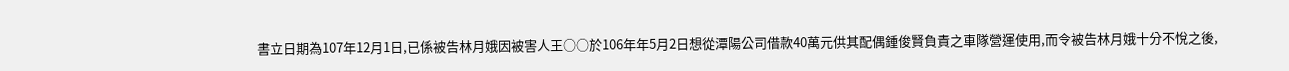書立日期為107年12月1日,已係被告林月娥因被害人王○○於106年年5月2日想從潭陽公司借款40萬元供其配偶鍾俊賢負責之車隊營運使用,而令被告林月娥十分不悅之後,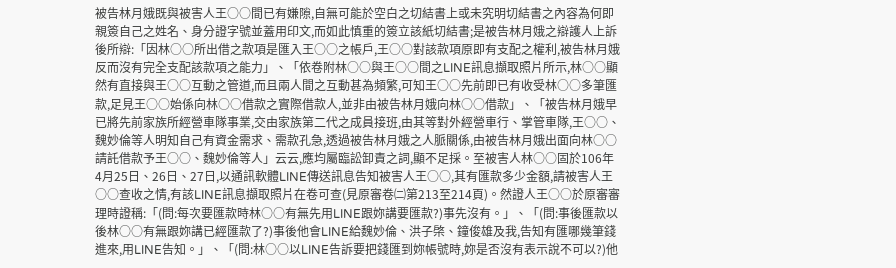被告林月娥既與被害人王○○間已有嫌隙,自無可能於空白之切結書上或未究明切結書之內容為何即親簽自己之姓名、身分證字號並蓋用印文,而如此慎重的簽立該紙切結書;是被告林月娥之辯護人上訴後所辯:「因林○○所出借之款項是匯入王○○之帳戶,王○○對該款項原即有支配之權利,被告林月娥反而沒有完全支配該款項之能力」、「依卷附林○○與王○○間之LINE訊息擷取照片所示,林○○顯然有直接與王○○互動之管道,而且兩人間之互動甚為頻繁,可知王○○先前即已有收受林○○多筆匯款,足見王○○始係向林○○借款之實際借款人,並非由被告林月娥向林○○借款」、「被告林月娥早已將先前家族所經營車隊事業,交由家族第二代之成員接班,由其等對外經營車行、掌管車隊,王○○、魏妙倫等人明知自己有資金需求、需款孔急,透過被告林月娥之人脈關係,由被告林月娥出面向林○○請託借款予王○○、魏妙倫等人」云云,應均屬臨訟卸責之詞,顯不足採。至被害人林○○固於106年4月25日、26日、27日,以通訊軟體LINE傳送訊息告知被害人王○○,其有匯款多少金額,請被害人王○○查收之情,有該LINE訊息擷取照片在卷可查(見原審卷㈡第213至214頁)。然證人王○○於原審審理時證稱:「(問:每次要匯款時林○○有無先用LINE跟妳講要匯款?)事先沒有。」、「(問:事後匯款以後林○○有無跟妳講已經匯款了?)事後他會LINE給魏妙倫、洪子棨、鐘俊雄及我,告知有匯哪幾筆錢進來,用LINE告知。」、「(問:林○○以LINE告訴要把錢匯到妳帳號時,妳是否沒有表示說不可以?)他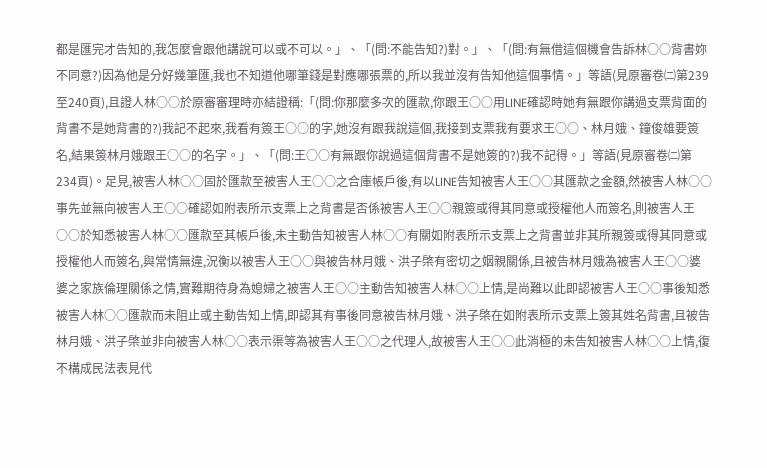都是匯完才告知的,我怎麼會跟他講說可以或不可以。」、「(問:不能告知?)對。」、「(問:有無借這個機會告訴林○○背書妳不同意?)因為他是分好幾筆匯,我也不知道他哪筆錢是對應哪張票的,所以我並沒有告知他這個事情。」等語(見原審卷㈡第239至240頁),且證人林○○於原審審理時亦結證稱:「(問:你那麼多次的匯款,你跟王○○用LINE確認時她有無跟你講過支票背面的背書不是她背書的?)我記不起來,我看有簽王○○的字,她沒有跟我說這個,我接到支票我有要求王○○、林月娥、鐘俊雄要簽名,結果簽林月娥跟王○○的名字。」、「(問:王○○有無跟你說過這個背書不是她簽的?)我不記得。」等語(見原審卷㈡第234頁)。足見,被害人林○○固於匯款至被害人王○○之合庫帳戶後,有以LINE告知被害人王○○其匯款之金額,然被害人林○○事先並無向被害人王○○確認如附表所示支票上之背書是否係被害人王○○親簽或得其同意或授權他人而簽名,則被害人王○○於知悉被害人林○○匯款至其帳戶後,未主動告知被害人林○○有關如附表所示支票上之背書並非其所親簽或得其同意或授權他人而簽名,與常情無違,況衡以被害人王○○與被告林月娥、洪子棨有密切之姻親關係,且被告林月娥為被害人王○○婆婆之家族倫理關係之情,實難期待身為媳婦之被害人王○○主動告知被害人林○○上情,是尚難以此即認被害人王○○事後知悉被害人林○○匯款而未阻止或主動告知上情,即認其有事後同意被告林月娥、洪子棨在如附表所示支票上簽其姓名背書,且被告林月娥、洪子棨並非向被害人林○○表示渠等為被害人王○○之代理人,故被害人王○○此消極的未告知被害人林○○上情,復不構成民法表見代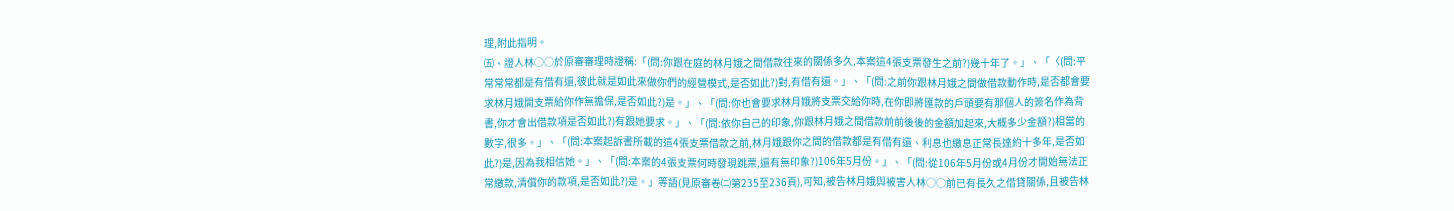理,附此指明。
㈤、證人林○○於原審審理時證稱:「(問:你跟在庭的林月娥之間借款往來的關係多久,本案這4張支票發生之前?)幾十年了。」、「〈(問:平常常常都是有借有還,彼此就是如此來做你們的經營模式,是否如此?)對,有借有還。」、「(問:之前你跟林月娥之間做借款動作時,是否都會要求林月娥開支票給你作無擔保,是否如此?)是。」、「(問:你也會要求林月娥將支票交給你時,在你即將匯款的戶頭要有那個人的簽名作為背書,你才會出借款項是否如此?)有跟她要求。」、「(問:依你自己的印象,你跟林月娥之間借款前前後後的金額加起來,大概多少金額?)相當的數字,很多。」、「(問:本案起訴書所載的這4張支票借款之前,林月娥跟你之間的借款都是有借有還、利息也繳息正常長達約十多年,是否如此?)是,因為我相信她。」、「(問:本案的4張支票何時發現跳票,還有無印象?)106年5月份。」、「(問:從106年5月份或4月份才開始無法正常繳款,清償你的款項,是否如此?)是。」等語(見原審卷㈡第235至236頁),可知,被告林月娥與被害人林○○前已有長久之借貸關係,且被告林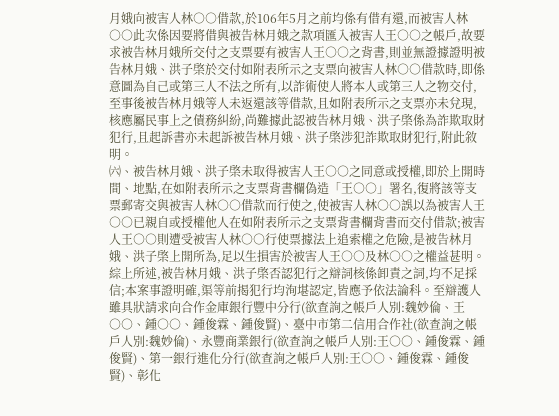月娥向被害人林○○借款,於106年5月之前均係有借有還,而被害人林○○此次係因要將借與被告林月娥之款項匯入被害人王○○之帳戶,故要求被告林月娥所交付之支票要有被害人王○○之背書,則並無證據證明被告林月娥、洪子棨於交付如附表所示之支票向被害人林○○借款時,即係意圖為自己或第三人不法之所有,以詐術使人將本人或第三人之物交付,至事後被告林月娥等人未返還該等借款,且如附表所示之支票亦未兌現,核應屬民事上之債務糾紛,尚難據此認被告林月娥、洪子棨係為詐欺取財犯行,且起訴書亦未起訴被告林月娥、洪子棨涉犯詐欺取財犯行,附此敘明。
㈥、被告林月娥、洪子棨未取得被害人王○○之同意或授權,即於上開時間、地點,在如附表所示之支票背書欄偽造「王○○」署名,復將該等支票郵寄交與被害人林○○借款而行使之,使被害人林○○誤以為被害人王○○已親自或授權他人在如附表所示之支票背書欄背書而交付借款;被害人王○○則遭受被害人林○○行使票據法上追索權之危險,是被告林月娥、洪子棨上開所為,足以生損害於被害人王○○及林○○之權益甚明。綜上所述,被告林月娥、洪子棨否認犯行之辯詞核係卸責之詞,均不足採信;本案事證明確,渠等前揭犯行均洵堪認定,皆應予依法論科。至辯護人雖具狀請求向合作金庫銀行豐中分行(欲查詢之帳戶人別:魏妙倫、王○○、鍾○○、鍾俊霖、鍾俊賢)、臺中市第二信用合作社(欲查詢之帳戶人別:魏妙倫)、永豐商業銀行(欲查詢之帳戶人別:王○○、鍾俊霖、鍾俊賢)、第一銀行進化分行(欲查詢之帳戶人別:王○○、鍾俊霖、鍾俊賢)、彰化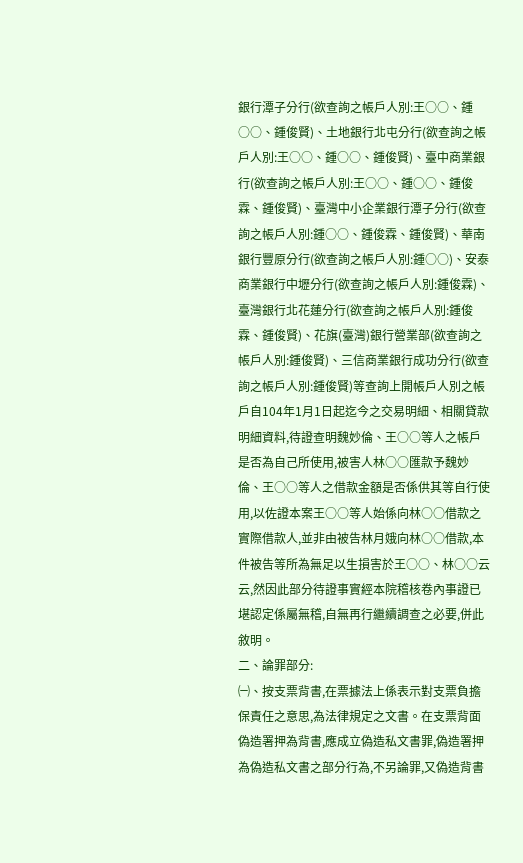銀行潭子分行(欲查詢之帳戶人別:王○○、鍾○○、鍾俊賢)、土地銀行北屯分行(欲查詢之帳戶人別:王○○、鍾○○、鍾俊賢)、臺中商業銀行(欲查詢之帳戶人別:王○○、鍾○○、鍾俊霖、鍾俊賢)、臺灣中小企業銀行潭子分行(欲查詢之帳戶人別:鍾○○、鍾俊霖、鍾俊賢)、華南銀行豐原分行(欲查詢之帳戶人別:鍾○○)、安泰商業銀行中壢分行(欲查詢之帳戶人別:鍾俊霖)、臺灣銀行北花蓮分行(欲查詢之帳戶人別:鍾俊霖、鍾俊賢)、花旗(臺灣)銀行營業部(欲查詢之帳戶人別:鍾俊賢)、三信商業銀行成功分行(欲查詢之帳戶人別:鍾俊賢)等查詢上開帳戶人別之帳戶自104年1月1日起迄今之交易明細、相關貸款明細資料,待證查明魏妙倫、王○○等人之帳戶是否為自己所使用,被害人林○○匯款予魏妙倫、王○○等人之借款金額是否係供其等自行使用,以佐證本案王○○等人始係向林○○借款之實際借款人,並非由被告林月娥向林○○借款,本件被告等所為無足以生損害於王○○、林○○云云,然因此部分待證事實經本院稽核卷內事證已堪認定係屬無稽,自無再行繼續調查之必要,併此敘明。
二、論罪部分:
㈠、按支票背書,在票據法上係表示對支票負擔保責任之意思,為法律規定之文書。在支票背面偽造署押為背書,應成立偽造私文書罪,偽造署押為偽造私文書之部分行為,不另論罪,又偽造背書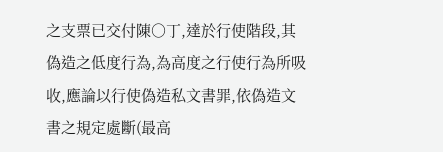之支票已交付陳○丁,達於行使階段,其偽造之低度行為,為高度之行使行為所吸收,應論以行使偽造私文書罪,依偽造文書之規定處斷(最高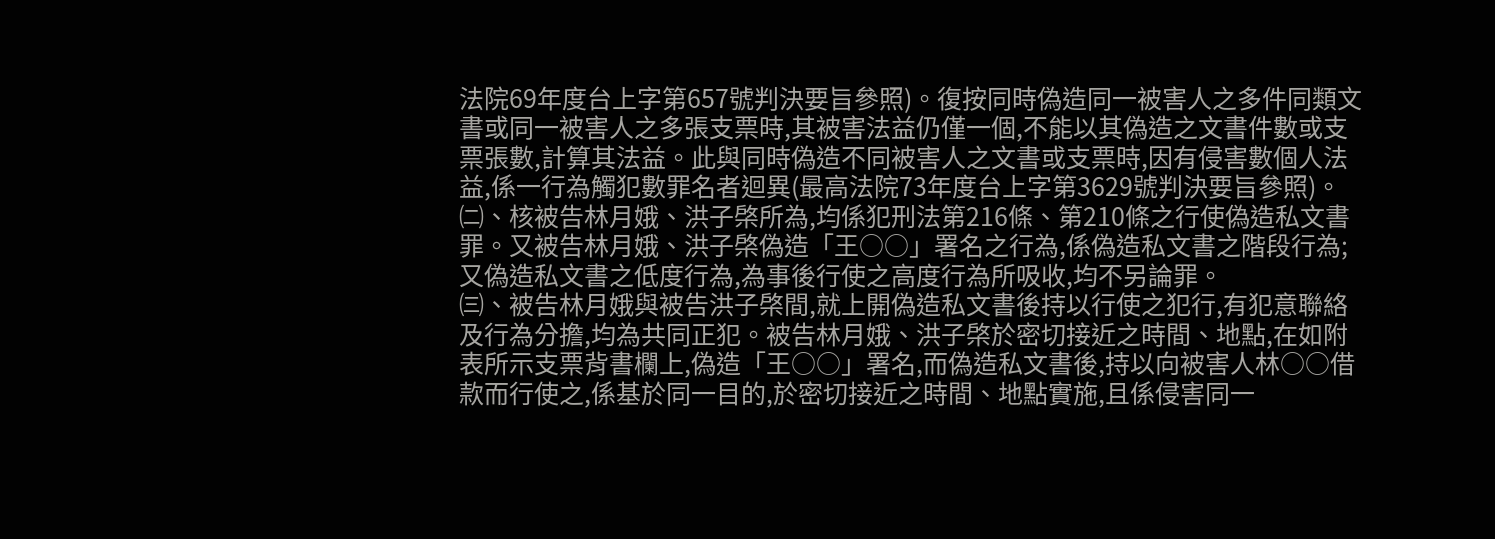法院69年度台上字第657號判決要旨參照)。復按同時偽造同一被害人之多件同類文書或同一被害人之多張支票時,其被害法益仍僅一個,不能以其偽造之文書件數或支票張數,計算其法益。此與同時偽造不同被害人之文書或支票時,因有侵害數個人法益,係一行為觸犯數罪名者迴異(最高法院73年度台上字第3629號判決要旨參照)。
㈡、核被告林月娥、洪子棨所為,均係犯刑法第216條、第210條之行使偽造私文書罪。又被告林月娥、洪子棨偽造「王○○」署名之行為,係偽造私文書之階段行為;又偽造私文書之低度行為,為事後行使之高度行為所吸收,均不另論罪。
㈢、被告林月娥與被告洪子棨間,就上開偽造私文書後持以行使之犯行,有犯意聯絡及行為分擔,均為共同正犯。被告林月娥、洪子棨於密切接近之時間、地點,在如附表所示支票背書欄上,偽造「王○○」署名,而偽造私文書後,持以向被害人林○○借款而行使之,係基於同一目的,於密切接近之時間、地點實施,且係侵害同一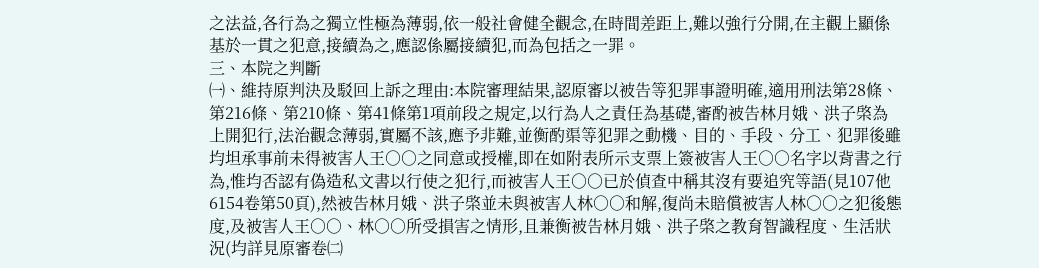之法益,各行為之獨立性極為薄弱,依一般社會健全觀念,在時間差距上,難以強行分開,在主觀上顯係基於一貫之犯意,接續為之,應認係屬接續犯,而為包括之一罪。
三、本院之判斷
㈠、維持原判決及駁回上訴之理由:本院審理結果,認原審以被告等犯罪事證明確,適用刑法第28條、第216條、第210條、第41條第1項前段之規定,以行為人之責任為基礎,審酌被告林月娥、洪子棨為上開犯行,法治觀念薄弱,實屬不該,應予非難,並衡酌渠等犯罪之動機、目的、手段、分工、犯罪後雖均坦承事前未得被害人王○○之同意或授權,即在如附表所示支票上簽被害人王○○名字以背書之行為,惟均否認有偽造私文書以行使之犯行,而被害人王○○已於偵查中稱其沒有要追究等語(見107他6154卷第50頁),然被告林月娥、洪子棨並未與被害人林○○和解,復尚未賠償被害人林○○之犯後態度,及被害人王○○、林○○所受損害之情形,且兼衡被告林月娥、洪子棨之教育智識程度、生活狀況(均詳見原審卷㈡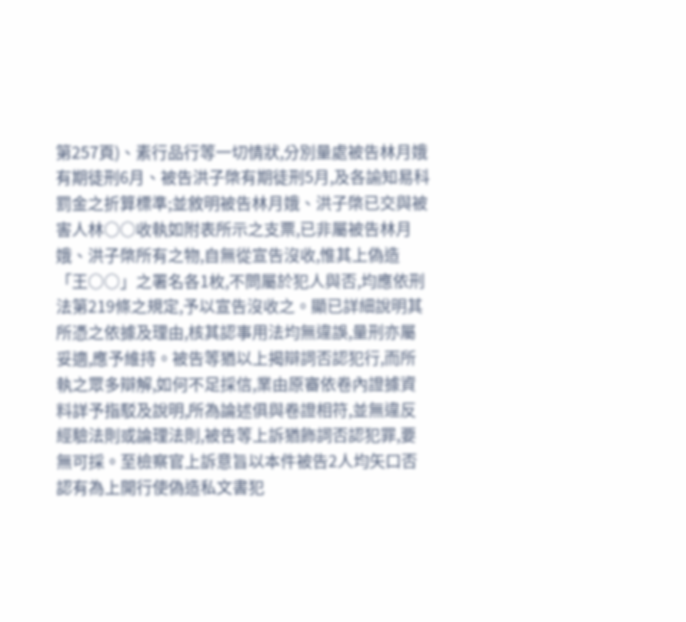第257頁)、素行品行等一切情狀,分別量處被告林月娥有期徒刑6月、被告洪子棨有期徒刑5月,及各諭知易科罰金之折算標準;並敘明被告林月娥、洪子棨已交與被害人林○○收執如附表所示之支票,已非屬被告林月娥、洪子棨所有之物,自無從宣告沒收,惟其上偽造「王○○」之署名各1枚,不問屬於犯人與否,均應依刑法第219條之規定,予以宣告沒收之。顯已詳細說明其所憑之依據及理由,核其認事用法均無違誤,量刑亦屬妥適,應予維持。被告等猶以上揭辯詞否認犯行,而所執之眾多辯解,如何不足採信,業由原審依卷內證據資料詳予指駁及說明,所為論述俱與卷證相符,並無違反經驗法則或論理法則,被告等上訴猶飾詞否認犯罪,要無可採。至檢察官上訴意旨以本件被告2人均矢口否認有為上開行使偽造私文書犯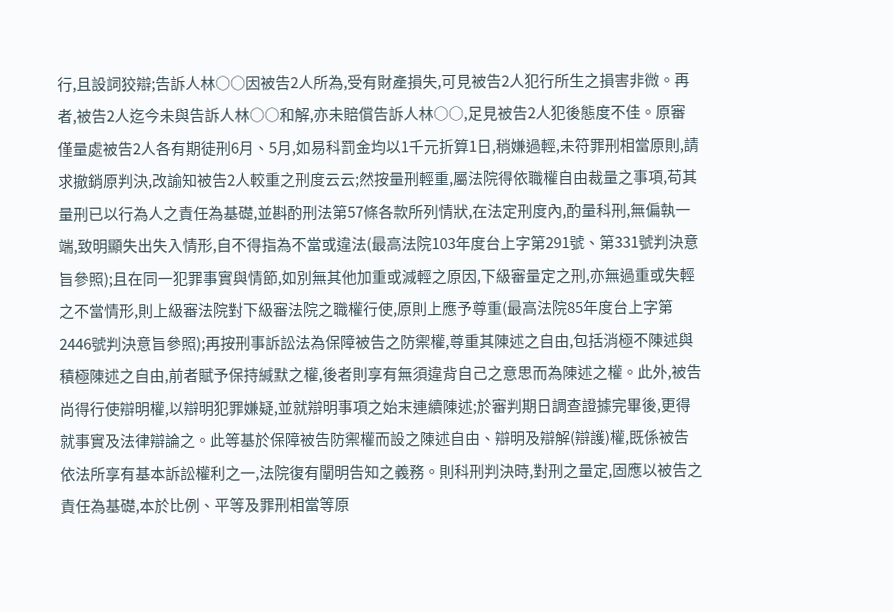行,且設詞狡辯;告訴人林○○因被告2人所為,受有財產損失,可見被告2人犯行所生之損害非微。再者,被告2人迄今未與告訴人林○○和解,亦未賠償告訴人林○○,足見被告2人犯後態度不佳。原審僅量處被告2人各有期徒刑6月、5月,如易科罰金均以1千元折算1日,稍嫌過輕,未符罪刑相當原則,請求撤銷原判決,改諭知被告2人較重之刑度云云;然按量刑輕重,屬法院得依職權自由裁量之事項,苟其量刑已以行為人之責任為基礎,並斟酌刑法第57條各款所列情狀,在法定刑度內,酌量科刑,無偏執一端,致明顯失出失入情形,自不得指為不當或違法(最高法院103年度台上字第291號、第331號判決意旨參照);且在同一犯罪事實與情節,如別無其他加重或減輕之原因,下級審量定之刑,亦無過重或失輕之不當情形,則上級審法院對下級審法院之職權行使,原則上應予尊重(最高法院85年度台上字第2446號判決意旨參照);再按刑事訴訟法為保障被告之防禦權,尊重其陳述之自由,包括消極不陳述與積極陳述之自由,前者賦予保持緘默之權,後者則享有無須違背自己之意思而為陳述之權。此外,被告尚得行使辯明權,以辯明犯罪嫌疑,並就辯明事項之始末連續陳述;於審判期日調查證據完畢後,更得就事實及法律辯論之。此等基於保障被告防禦權而設之陳述自由、辯明及辯解(辯護)權,既係被告依法所享有基本訴訟權利之一,法院復有闡明告知之義務。則科刑判決時,對刑之量定,固應以被告之責任為基礎,本於比例、平等及罪刑相當等原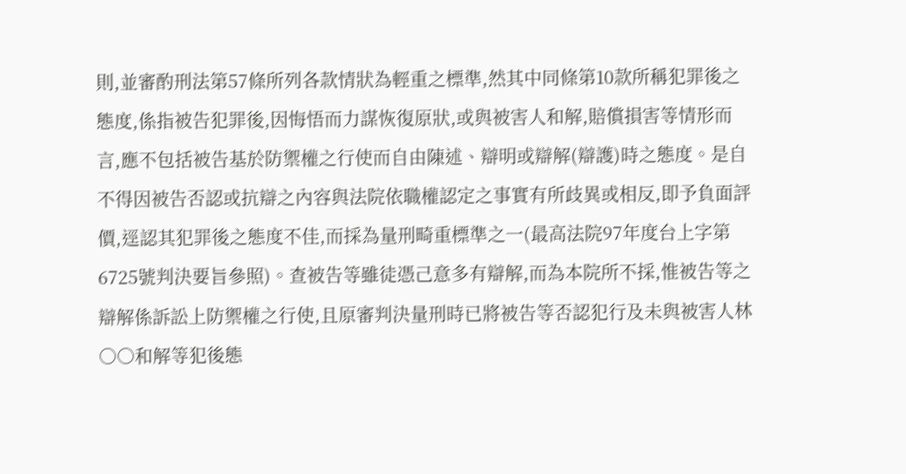則,並審酌刑法第57條所列各款情狀為輕重之標準,然其中同條第10款所稱犯罪後之態度,係指被告犯罪後,因悔悟而力謀恢復原狀,或與被害人和解,賠償損害等情形而言,應不包括被告基於防禦權之行使而自由陳述、辯明或辯解(辯護)時之態度。是自不得因被告否認或抗辯之內容與法院依職權認定之事實有所歧異或相反,即予負面評價,逕認其犯罪後之態度不佳,而採為量刑畸重標準之一(最高法院97年度台上字第6725號判決要旨參照)。查被告等雖徒憑己意多有辯解,而為本院所不採,惟被告等之辯解係訴訟上防禦權之行使,且原審判決量刑時已將被告等否認犯行及未與被害人林○○和解等犯後態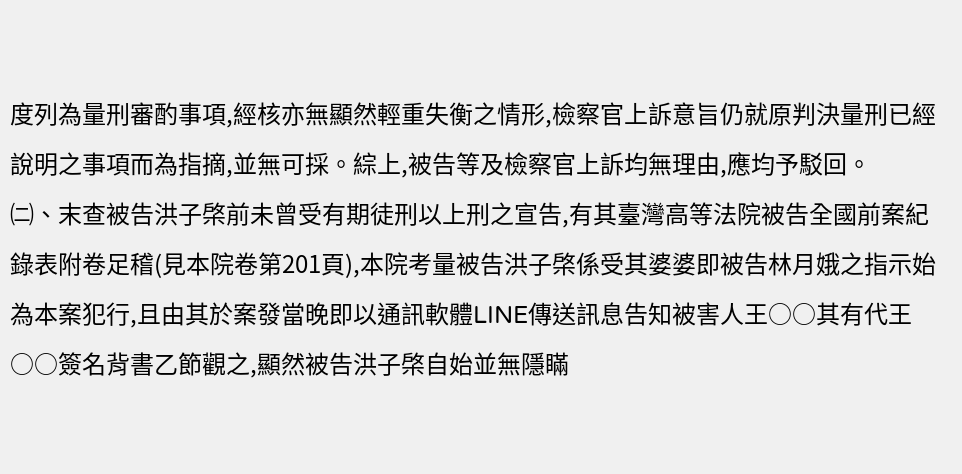度列為量刑審酌事項,經核亦無顯然輕重失衡之情形,檢察官上訴意旨仍就原判決量刑已經說明之事項而為指摘,並無可採。綜上,被告等及檢察官上訴均無理由,應均予駁回。
㈡、末查被告洪子棨前未曾受有期徒刑以上刑之宣告,有其臺灣高等法院被告全國前案紀錄表附卷足稽(見本院卷第201頁),本院考量被告洪子棨係受其婆婆即被告林月娥之指示始為本案犯行,且由其於案發當晚即以通訊軟體LINE傳送訊息告知被害人王○○其有代王○○簽名背書乙節觀之,顯然被告洪子棨自始並無隱瞞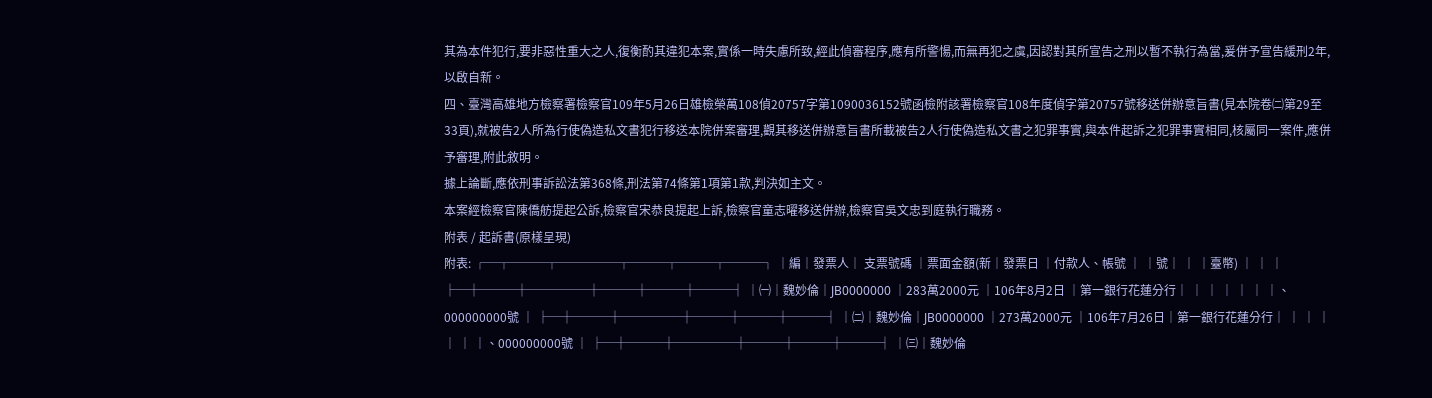其為本件犯行,要非惡性重大之人,復衡酌其違犯本案,實係一時失慮所致,經此偵審程序,應有所警愓,而無再犯之虞,因認對其所宣告之刑以暫不執行為當,爰併予宣告緩刑2年,以啟自新。
四、臺灣高雄地方檢察署檢察官109年5月26日雄檢榮萬108偵20757字第1090036152號函檢附該署檢察官108年度偵字第20757號移送併辦意旨書(見本院卷㈡第29至33頁),就被告2人所為行使偽造私文書犯行移送本院併案審理,觀其移送併辦意旨書所載被告2人行使偽造私文書之犯罪事實,與本件起訴之犯罪事實相同,核屬同一案件,應併予審理,附此敘明。
據上論斷,應依刑事訴訟法第368條,刑法第74條第1項第1款,判決如主文。
本案經檢察官陳僑舫提起公訴,檢察官宋恭良提起上訴,檢察官童志曜移送併辦,檢察官吳文忠到庭執行職務。
附表 / 起訴書(原樣呈現)
附表: ┌─┬───┬─────┬───┬───┬───┐ │編│發票人│ 支票號碼 │票面金額(新│發票日 │付款人、帳號 │ │號│ │ │臺幣) │ │ │ ├─┼───┼─────┼───┼───┼───┤ │㈠│魏妙倫│JB0000000 │283萬2000元 │106年8月2日 │第一銀行花蓮分行│ │ │ │ │ │ │、000000000號 │ ├─┼───┼─────┼───┼───┼───┤ │㈡│魏妙倫│JB0000000 │273萬2000元 │106年7月26日│第一銀行花蓮分行│ │ │ │ │ │ │、000000000號 │ ├─┼───┼─────┼───┼───┼───┤ │㈢│魏妙倫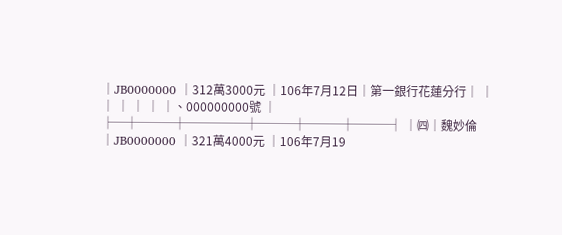│JB0000000 │312萬3000元 │106年7月12日│第一銀行花蓮分行│ │ │ │ │ │ │、000000000號 │ ├─┼───┼─────┼───┼───┼───┤ │㈣│魏妙倫│JB0000000 │321萬4000元 │106年7月19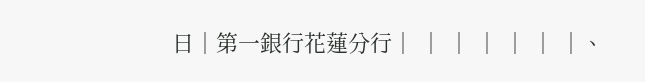日│第一銀行花蓮分行│ │ │ │ │ │ │、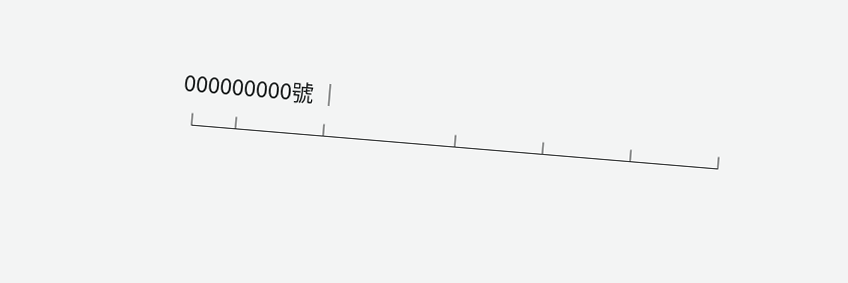000000000號 │ └─┴───┴─────┴───┴───┴───┘